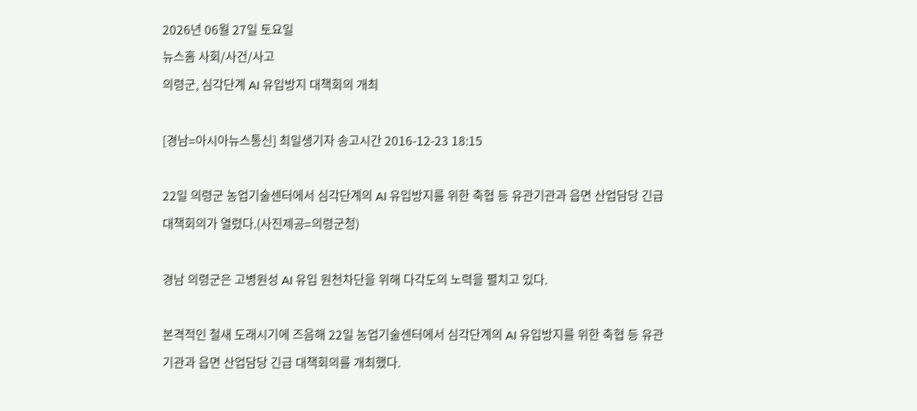2026년 06월 27일 토요일
뉴스홈 사회/사건/사고
의령군, 심각단계 AI 유입방지 대책회의 개최

[경남=아시아뉴스통신] 최일생기자 송고시간 2016-12-23 18:15

22일 의령군 농업기술센터에서 심각단계의 AI 유입방지를 위한 축협 등 유관기관과 읍면 산업담당 긴급 대책회의가 열렸다.(사진제공=의령군청)

경남 의령군은 고병원성 AI 유입 원천차단을 위해 다각도의 노력을 펼치고 있다.

본격적인 철새 도래시기에 즈음해 22일 농업기술센터에서 심각단계의 AI 유입방지를 위한 축협 등 유관기관과 읍면 산업담당 긴급 대책회의를 개최했다.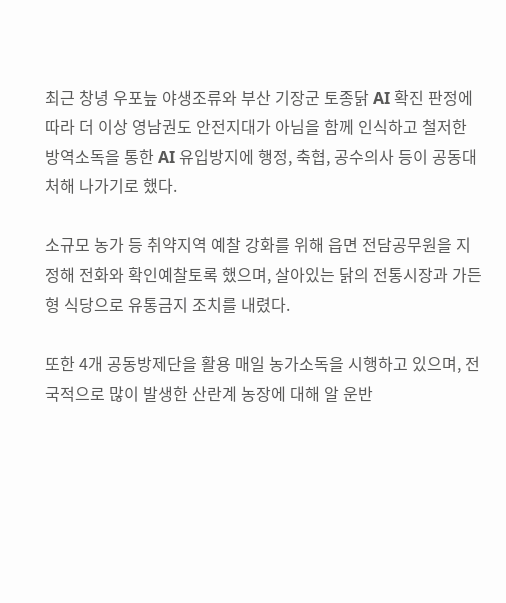최근 창녕 우포늪 야생조류와 부산 기장군 토종닭 AI 확진 판정에 따라 더 이상 영남권도 안전지대가 아님을 함께 인식하고 철저한 방역소독을 통한 AI 유입방지에 행정, 축협, 공수의사 등이 공동대처해 나가기로 했다.

소규모 농가 등 취약지역 예찰 강화를 위해 읍면 전담공무원을 지정해 전화와 확인예찰토록 했으며, 살아있는 닭의 전통시장과 가든형 식당으로 유통금지 조치를 내렸다.

또한 4개 공동방제단을 활용 매일 농가소독을 시행하고 있으며, 전국적으로 많이 발생한 산란계 농장에 대해 알 운반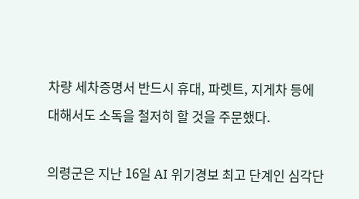차량 세차증명서 반드시 휴대, 파렛트, 지게차 등에 대해서도 소독을 철저히 할 것을 주문했다.

의령군은 지난 16일 AI 위기경보 최고 단계인 심각단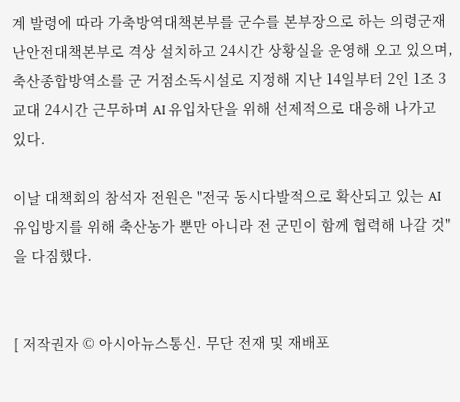계 발령에 따라 가축방역대책본부를 군수를 본부장으로 하는 의령군재난안전대책본부로 격상 설치하고 24시간 상황실을 운영해 오고 있으며, 축산종합방역소를 군 거점소독시설로 지정해 지난 14일부터 2인 1조 3교대 24시간 근무하며 AI 유입차단을 위해 선제적으로 대응해 나가고 있다.

이날 대책회의 참석자 전원은 "전국 동시다발적으로 확산되고 있는 AI 유입방지를 위해 축산농가 뿐만 아니라 전 군민이 함께 협력해 나갈 것"을 다짐했다.


[ 저작권자 © 아시아뉴스통신. 무단 전재 및 재배포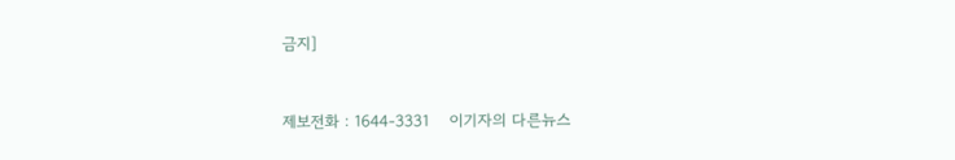금지]



제보전화 : 1644-3331    이기자의 다른뉴스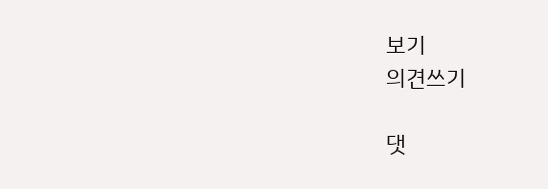보기
의견쓰기

댓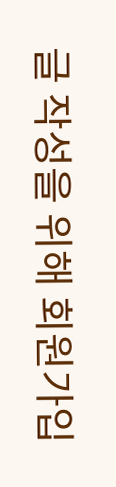글 작성을 위해 회원가입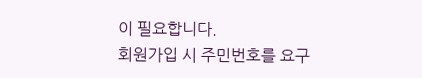이 필요합니다.
회원가입 시 주민번호를 요구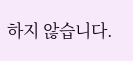하지 않습니다.